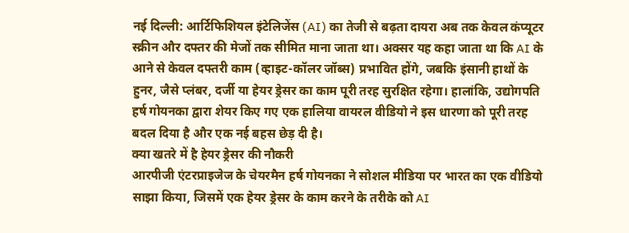नई दिल्ली: आर्टिफिशियल इंटेलिजेंस (AI) का तेजी से बढ़ता दायरा अब तक केवल कंप्यूटर स्क्रीन और दफ्तर की मेजों तक सीमित माना जाता था। अक्सर यह कहा जाता था कि AI के आने से केवल दफ्तरी काम (व्हाइट-कॉलर जॉब्स) प्रभावित होंगे, जबकि इंसानी हाथों के हुनर, जैसे प्लंबर, दर्जी या हेयर ड्रेसर का काम पूरी तरह सुरक्षित रहेगा। हालांकि, उद्योगपति हर्ष गोयनका द्वारा शेयर किए गए एक हालिया वायरल वीडियो ने इस धारणा को पूरी तरह बदल दिया है और एक नई बहस छेड़ दी है।
क्या खतरे में है हेयर ड्रेसर की नौकरी
आरपीजी एंटरप्राइजेज के चेयरमैन हर्ष गोयनका ने सोशल मीडिया पर भारत का एक वीडियो साझा किया, जिसमें एक हेयर ड्रेसर के काम करने के तरीके को AI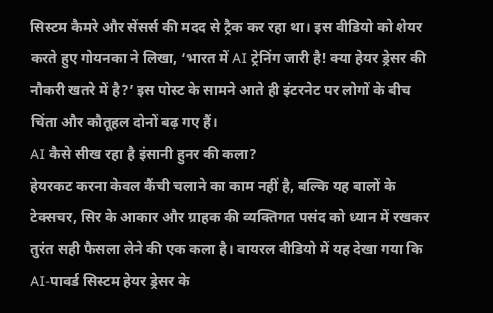सिस्टम कैमरे और सेंसर्स की मदद से ट्रैक कर रहा था। इस वीडियो को शेयर करते हुए गोयनका ने लिखा, ‘भारत में AI ट्रेनिंग जारी है! क्या हेयर ड्रेसर की नौकरी खतरे में है?’ इस पोस्ट के सामने आते ही इंटरनेट पर लोगों के बीच चिंता और कौतूहल दोनों बढ़ गए हैं।
AI कैसे सीख रहा है इंसानी हुनर की कला?
हेयरकट करना केवल कैंची चलाने का काम नहीं है, बल्कि यह बालों के टेक्सचर, सिर के आकार और ग्राहक की व्यक्तिगत पसंद को ध्यान में रखकर तुरंत सही फैसला लेने की एक कला है। वायरल वीडियो में यह देखा गया कि AI-पावर्ड सिस्टम हेयर ड्रेसर के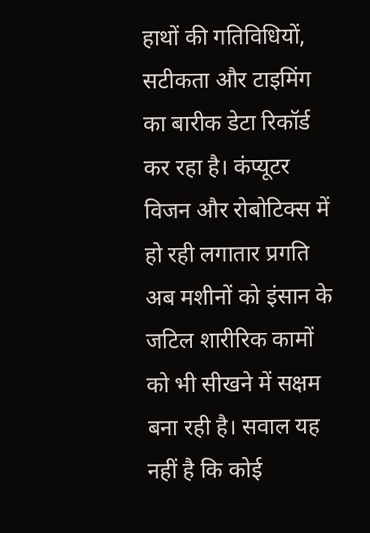हाथों की गतिविधियों, सटीकता और टाइमिंग का बारीक डेटा रिकॉर्ड कर रहा है। कंप्यूटर विजन और रोबोटिक्स में हो रही लगातार प्रगति अब मशीनों को इंसान के जटिल शारीरिक कामों को भी सीखने में सक्षम बना रही है। सवाल यह नहीं है कि कोई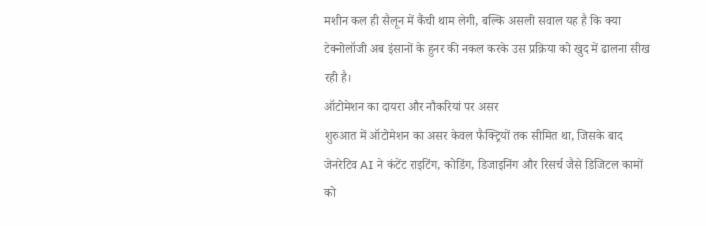मशीन कल ही सैलून में कैंची थाम लेगी, बल्कि असली सवाल यह है कि क्या टेक्नोलॉजी अब इंसानों के हुनर की नकल करके उस प्रक्रिया को खुद में ढालना सीख रही है।
ऑटोमेशन का दायरा और नौकरियां पर असर
शुरुआत में ऑटोमेशन का असर केवल फैक्ट्रियों तक सीमित था, जिसके बाद जेनरेटिव AI ने कंटेंट राइटिंग, कोडिंग, डिजाइनिंग और रिसर्च जैसे डिजिटल कामों को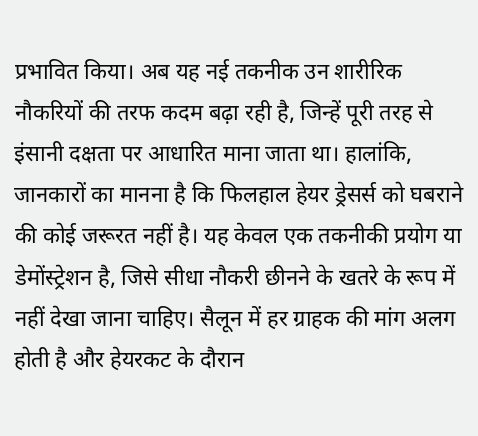प्रभावित किया। अब यह नई तकनीक उन शारीरिक नौकरियों की तरफ कदम बढ़ा रही है, जिन्हें पूरी तरह से इंसानी दक्षता पर आधारित माना जाता था। हालांकि, जानकारों का मानना है कि फिलहाल हेयर ड्रेसर्स को घबराने की कोई जरूरत नहीं है। यह केवल एक तकनीकी प्रयोग या डेमोंस्ट्रेशन है, जिसे सीधा नौकरी छीनने के खतरे के रूप में नहीं देखा जाना चाहिए। सैलून में हर ग्राहक की मांग अलग होती है और हेयरकट के दौरान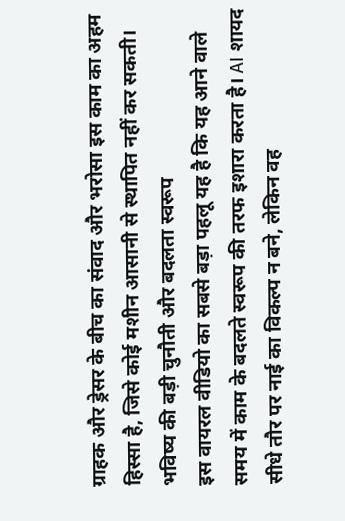ग्राहक और ड्रेसर के बीच का संवाद और भरोसा इस काम का अहम हिस्सा है, जिसे कोई मशीन आसानी से स्थापित नहीं कर सकती।
भविष्य की बड़ी चुनौती और बदलता स्वरूप
इस वायरल वीडियो का सबसे बड़ा पहलू यह है कि यह आने वाले समय में काम के बदलते स्वरूप की तरफ इशारा करता है। AI शायद सीधे तौर पर नाई का विकल्प न बने, लेकिन वह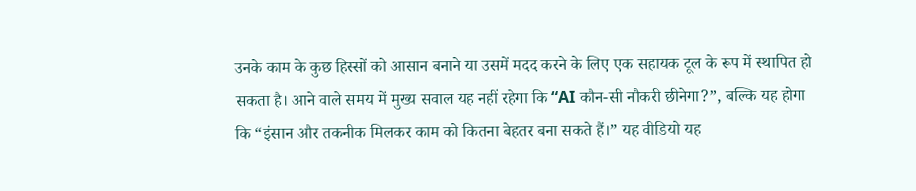उनके काम के कुछ हिस्सों को आसान बनाने या उसमें मदद करने के लिए एक सहायक टूल के रूप में स्थापित हो सकता है। आने वाले समय में मुख्य सवाल यह नहीं रहेगा कि “AI कौन-सी नौकरी छीनेगा?”, बल्कि यह होगा कि “इंसान और तकनीक मिलकर काम को कितना बेहतर बना सकते हैं।” यह वीडियो यह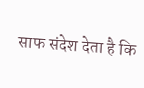साफ संदेश देता है कि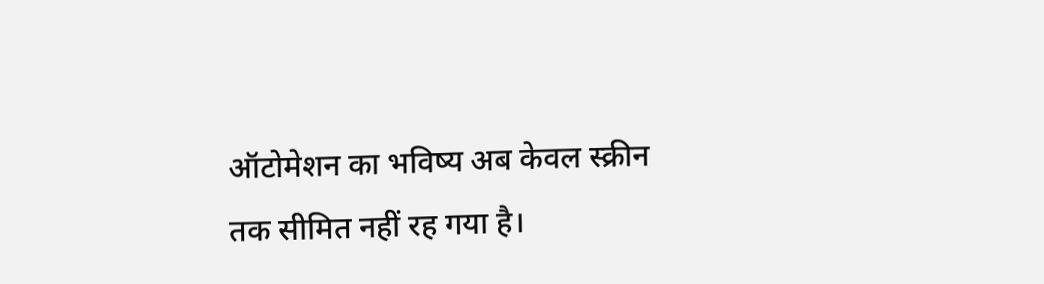ऑटोमेशन का भविष्य अब केवल स्क्रीन तक सीमित नहीं रह गया है।